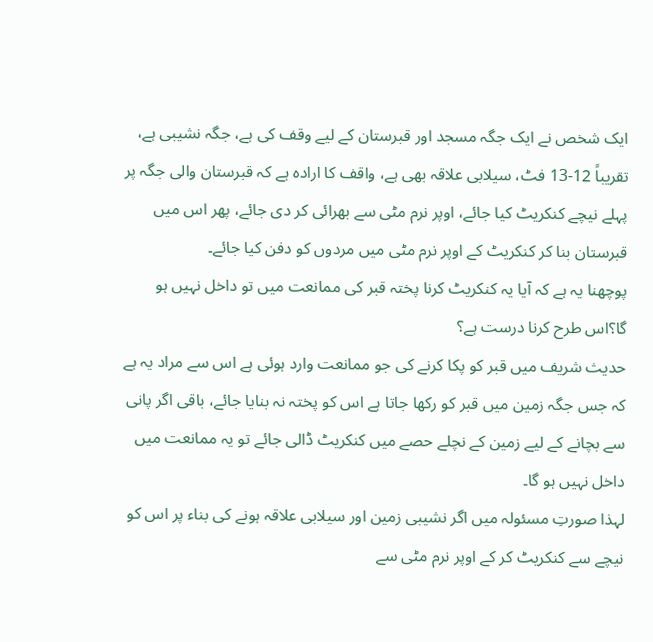ایک شخص نے ایک جگہ مسجد اور قبرستان کے لیے وقف کی ہے، جگہ نشیبی ہے، تقریباً 12-13 فٹ، سیلابی علاقہ بھی ہے، واقف کا ارادہ ہے کہ قبرستان والی جگہ پر پہلے نیچے کنکریٹ کیا جائے، اوپر نرم مٹی سے بھرائی کر دی جائے، پھر اس میں قبرستان بنا کر کنکریٹ کے اوپر نرم مٹی میں مردوں کو دفن کیا جائے۔
پوچھنا یہ ہے کہ آیا یہ کنکریٹ کرنا پختہ قبر کی ممانعت میں تو داخل نہیں ہو گا؟اس طرح کرنا درست ہے؟
حدیث شریف میں قبر کو پکا کرنے کی جو ممانعت وارد ہوئی ہے اس سے مراد یہ ہے کہ جس جگہ زمین میں قبر کو رکھا جاتا ہے اس کو پختہ نہ بنایا جائے، باقی اگر پانی سے بچانے کے لیے زمین کے نچلے حصے میں کنکریٹ ڈالی جائے تو یہ ممانعت میں داخل نہیں ہو گا۔
لہذا صورتِ مسئولہ میں اگر نشیبی زمین اور سیلابی علاقہ ہونے کی بناء پر اس کو نیچے سے کنکریٹ کر کے اوپر نرم مٹی سے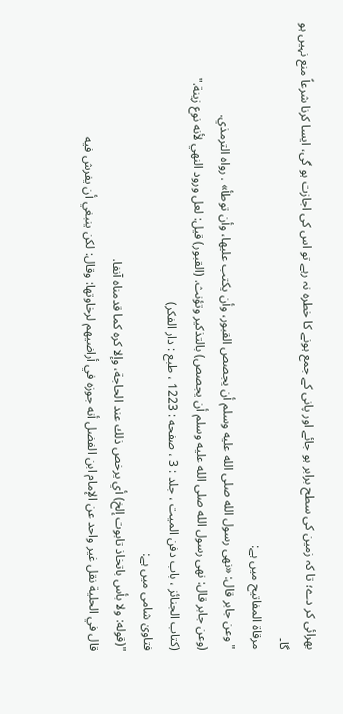بھرائی کر دے؛ تا کہ زمین کی سطح برابر ہو جائے اور پانی کے جمع ہونے کا خطرہ نہ رہے تو اس کی اجازت ہو گی، ایسا کرنا شرعاً منع نہیں ہو گا۔
مرقاۃ المفاتیح میں ہے:
"وعن جابر قال: «نهى رسول الله صلى الله عليه وسلم أن يجصص القبور، وأن يكتب عليها، وأن توطأ» . رواه الترمذي.
(وعن جابر قال: نهى رسول الله صلى الله عليه وسلم أن يجصص) بالتذكير وتؤنث. (القبور) قيل: لعل ورود النهي لأنه نوع زينة."
(کتاب الجنائز ، باب دفن المیت ، جلد : 3 ، صفحه : 1223 ، طبع : دار الفکر)
فتاویٰ شامی میں ہے:
"(قوله: ولا بأس باتخاذ تابوت إلخ) أي يرخص ذلك عند الحاجة، وإلا كره كما قدمناه آنفا.
قال في الحلية نقل غير واحد عن الإمام ابن الفضل أنه جوزه في أراضيهم لرخاوتها: وقال: لكن ينبغي أن يفرش فيه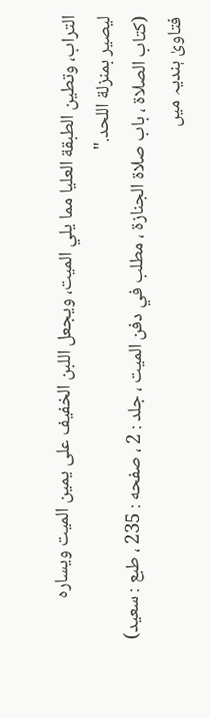التراب، وتطين الطبقة العليا مما يلي الميت، ويجعل اللبن الخفيف على يمين الميت ويساره ليصير بمنزلة اللحد."
(کتاب الصلاة ، باب صلاة الجنازة ، مطلب في دفن الميت ، جلد : 2 ، صفحه : 235 ، طبع : سعيد)
فتاویٰ ہندیہ میں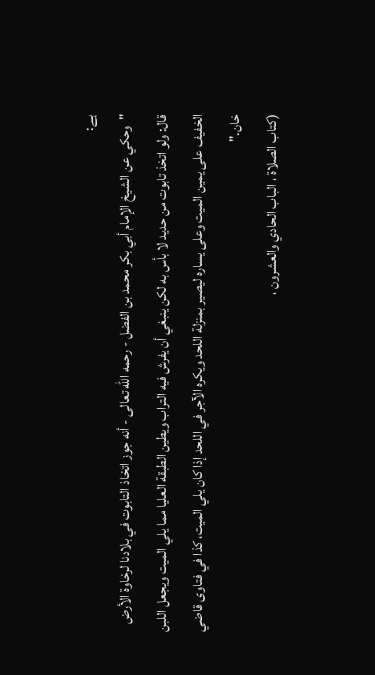ہے:
"وحكي عن الشيخ الإمام أبي بكر محمد بن الفضل - رحمه الله تعالى - أنه جوز اتخاذ التابوت في بلادنا لرخاوة الأرض قال: ولو اتخذ تابوت من حديد لا بأس به لكن ينبغي أن يفرش فيه التراب ويطين الطبقة العليا مما يلي الميت ويجعل اللبن الخفيف على يمين الميت وعلى يساره ليصير بمنزلة اللحد ويكره الآجر في اللحد إذا كان يلي الميت، كذا في فتاوى قاضي خان."
(کتاب الصلاة ، الباب الحادي والعشرون ،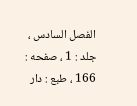الفصل السادس ، جلد : 1 ، صفحه : 166 ، طبع : دار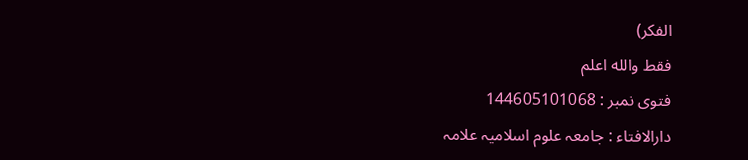الفكر)
فقط والله اعلم
فتوی نمبر : 144605101068
دارالافتاء : جامعہ علوم اسلامیہ علامہ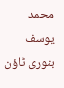محمد یوسف بنوری ٹاؤن